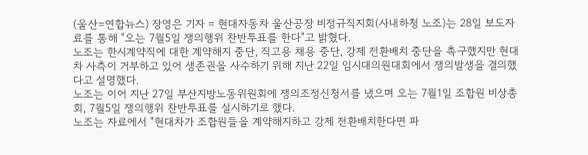(울산=연합뉴스) 장영은 기자 = 현대자동차 울산공장 비정규직지회(사내하청 노조)는 28일 보도자료를 통해 "오는 7월5일 쟁의행위 찬반투표를 한다"고 밝혔다.
노조는 한시계약직에 대한 계약해지 중단, 직고용 채용 중단, 강제 전환배치 중단을 촉구했지만 현대차 사측이 거부하고 있어 생존권을 사수하기 위해 지난 22일 임시대의원대회에서 쟁의발생을 결의했다고 설명했다.
노조는 이어 지난 27일 부산지방노동위원회에 쟁의조정신청서를 냈으며 오는 7월1일 조합원 비상총회, 7월5일 쟁의행위 찬반투표를 실시하기로 했다.
노조는 자료에서 "현대차가 조합원들을 계약해지하고 강제 전환배치한다면 파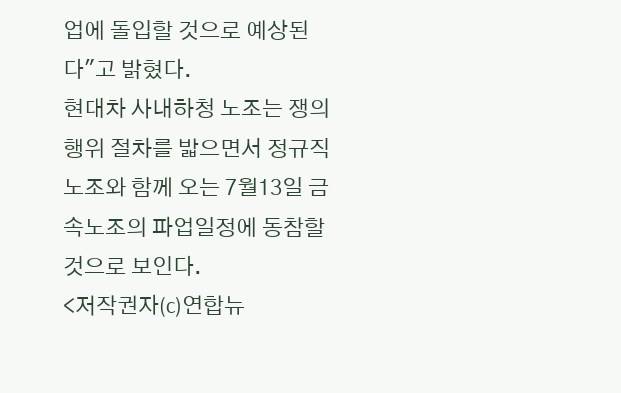업에 돌입할 것으로 예상된다"고 밝혔다.
현대차 사내하청 노조는 쟁의행위 절차를 밟으면서 정규직 노조와 함께 오는 7월13일 금속노조의 파업일정에 동참할 것으로 보인다.
<저작권자(c)연합뉴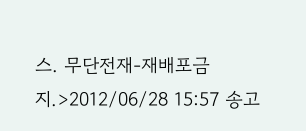스. 무단전재-재배포금지.>2012/06/28 15:57 송고